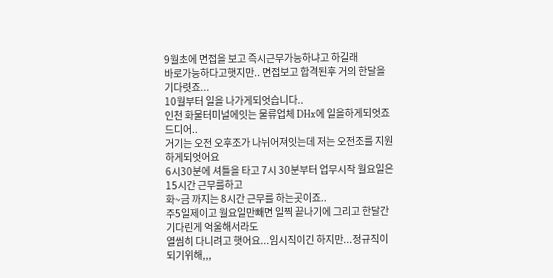9월초에 면접을 보고 즉시근무가능하냐고 하길래
바로가능하다고햇지만.. 면접보고 합격된후 거의 한달을 기다렷죠...
10월부터 일을 나가게되엇습니다..
인천 화물터미널에잇는 물류업체 DHx에 일을하게되엇죠 드디어..
거기는 오전 오후조가 나뉘어져잇는데 저는 오전조를 지원하게되엇어요
6시30분에 셔틀을 타고 7시 30분부터 업무시작 월요일은 15시간 근무를하고
화~금 까지는 8시간 근무를 하는곳이죠..
주5일제이고 월요일만빼면 일찍 끝나기에 그리고 한달간 기다린게 억울해서라도
열씸히 다니려고 햇어요...임시직이긴 하지만...정규직이되기위해,,,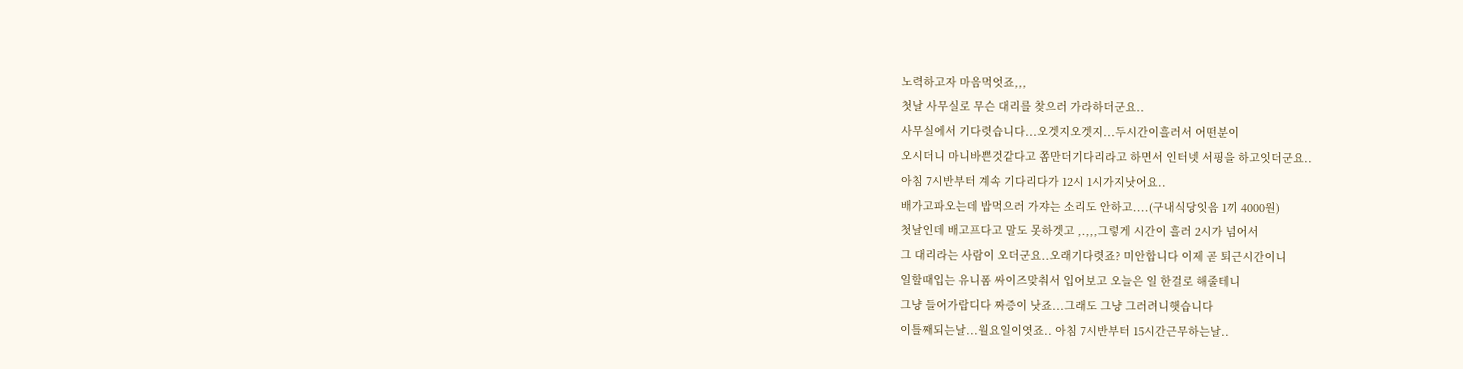노력하고자 마음먹엇죠,,,
첫날 사무실로 무슨 대리를 찾으러 가라하더군요..
사무실에서 기다렷습니다...오겟지오겟지...두시간이흘러서 어떤분이
오시더니 마니바쁜것같다고 쫌만더기다리라고 하면서 인터넷 서핑을 하고잇더군요..
아침 7시반부터 계속 기다리다가 12시 1시가지낫어요..
배가고파오는데 밥먹으러 가쟈는 소리도 안하고....(구내식당잇음 1끼 4000원)
첫날인데 배고프다고 말도 못하겟고 ,.,,,그렇게 시간이 흘러 2시가 넘어서
그 대리라는 사람이 오더군요..오래기다렷죠? 미안합니다 이제 곧 퇴근시간이니
일할때입는 유니폼 싸이즈맞춰서 입어보고 오늘은 일 한걸로 해줄테니
그냥 들어가랍디다 짜증이 낫죠...그래도 그냥 그러려니햇습니다
이틀째되는날...월요일이엿죠.. 아침 7시반부터 15시간근무하는날..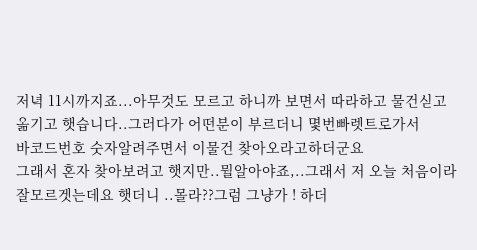저녁 11시까지죠...아무것도 모르고 하니까 보면서 따라하고 물건싣고
옮기고 햇습니다..그러다가 어떤분이 부르더니 몇번빠렛트로가서
바코드번호 숫자알려주면서 이물건 찾아오라고하더군요
그래서 혼자 찾아보려고 햇지만..뭘알아야죠,..그래서 저 오늘 처음이라
잘모르겟는데요 햇더니 ..몰라??그럼 그냥가 ! 하더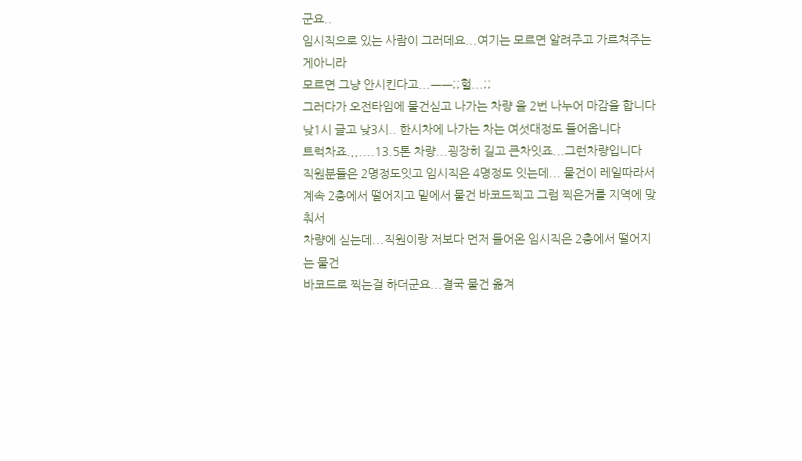군요..
임시직으로 있는 사람이 그러데요...여기는 모르면 알려주고 가르쳐주는게아니라
모르면 그냥 안시킨다고...ㅡㅡ;;헐...;;
그러다가 오전타임에 물건싣고 나가는 차량 을 2번 나누어 마감을 합니다
낮1시 글고 낮3시.. 한시차에 나가는 차는 여섯대정도 들어옵니다
트럭차죠.,,....13.5톤 차량...굉장히 길고 큰차잇죠...그런차량입니다
직원분들은 2명정도잇고 임시직은 4명정도 잇는데... 물건이 레일따라서
계속 2층에서 떨어지고 밑에서 물건 바코드찍고 그럼 찍은거를 지역에 맞춰서
차량에 싣는데...직원이랑 저보다 먼저 들어온 임시직은 2층에서 떨어지는 물건
바코드로 찍는걸 하더군요...결국 물건 옮겨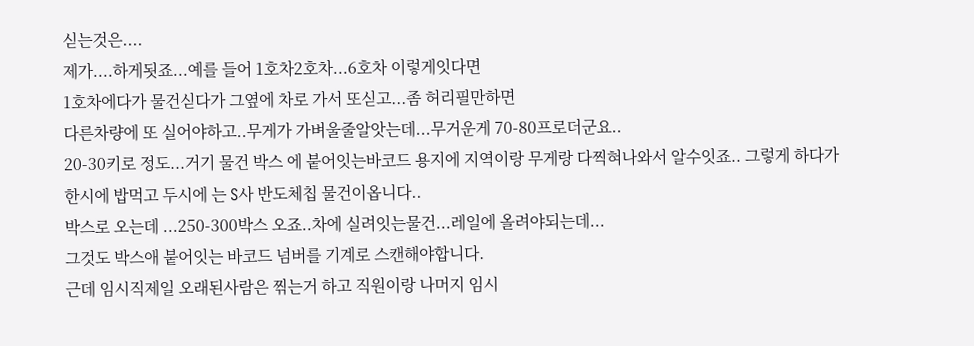싣는것은....
제가....하게됫죠...예를 들어 1호차2호차...6호차 이렇게잇다면
1호차에다가 물건싣다가 그옆에 차로 가서 또싣고...좀 허리필만하면
다른차량에 또 실어야하고..무게가 가벼울줄알앗는데...무거운게 70-80프로더군요..
20-30키로 정도...거기 물건 박스 에 붙어잇는바코드 용지에 지역이랑 무게랑 다찍혀나와서 알수잇죠.. 그렇게 하다가 한시에 밥먹고 두시에 는 S사 반도체칩 물건이옵니다..
박스로 오는데 ...250-300박스 오죠..차에 실려잇는물건...레일에 올려야되는데...
그것도 박스애 붙어잇는 바코드 넘버를 기계로 스캔해야합니다.
근데 임시직제일 오래된사람은 찎는거 하고 직원이랑 나머지 임시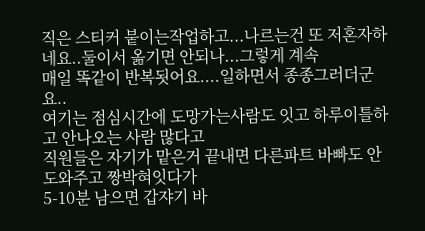직은 스티커 붙이는작업하고...나르는건 또 저혼자하네요..둘이서 옮기면 안되나...그렇게 계속
매일 똑같이 반복됫어요....일하면서 종종그러더군요..
여기는 점심시간에 도망가는사람도 잇고 하루이틀하고 안나오는 사람 많다고
직원들은 자기가 맡은거 끝내면 다른파트 바빠도 안도와주고 짱박혀잇다가
5-10분 남으면 갑쟈기 바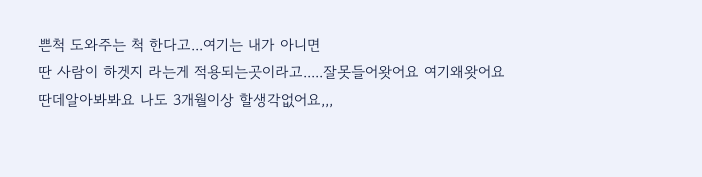쁜척 도와주는 척 한다고...여기는 내가 아니면
딴 사람이 하겟지 라는게 적용되는곳이라고.....잘못들어왓어요 여기왜왓어요
딴데알아봐봐요 나도 3개월이상 할생각없어요,,,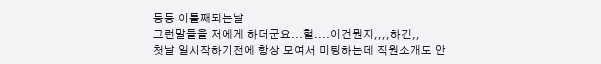등등 이틀째되는날
그런말들을 저에게 하더군요...헐....이건뭔지,,,,하긴,,
첫날 일시작하기전에 항상 모여서 미팅하는데 직원소개도 안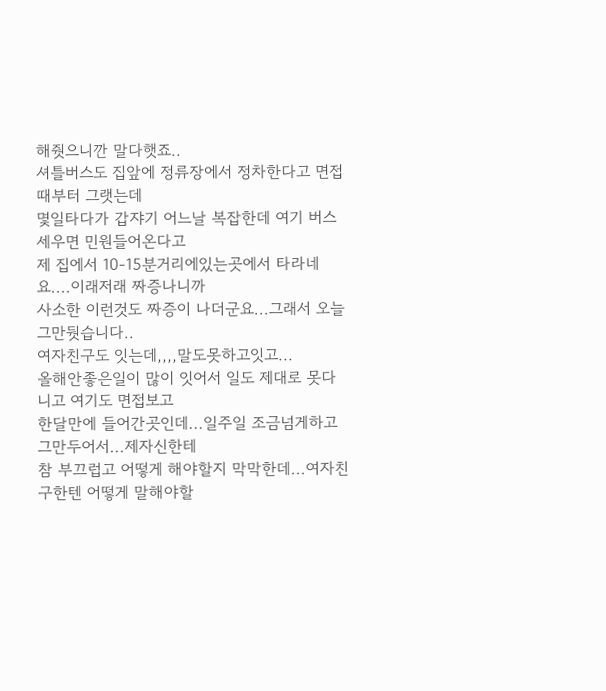해줫으니깐 말다햇죠..
셔틀버스도 집앞에 정류장에서 정차한다고 면접때부터 그랫는데
몇일타다가 갑쟈기 어느날 복잡한데 여기 버스세우면 민원들어온다고
제 집에서 10-15분거리에있는곳에서 타라네요....이래저래 짜증나니까
사소한 이런것도 짜증이 나더군요...그래서 오늘 그만둿습니다..
여자친구도 잇는데,,,,말도못하고잇고...
올해안좋은일이 많이 잇어서 일도 제대로 못다니고 여기도 면접보고
한달만에 들어간곳인데...일주일 조금넘게하고 그만두어서...제자신한테
참 부끄럽고 어떻게 해야할지 막막한데...여자친구한텐 어떻게 말해야할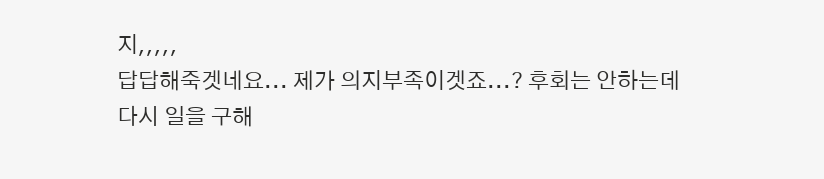지,,,,,
답답해죽겟네요... 제가 의지부족이겟죠...? 후회는 안하는데
다시 일을 구해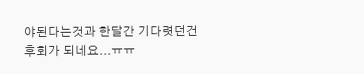야된다는것과 한달간 기다렷던건 후회가 되네요...ㅠㅠ